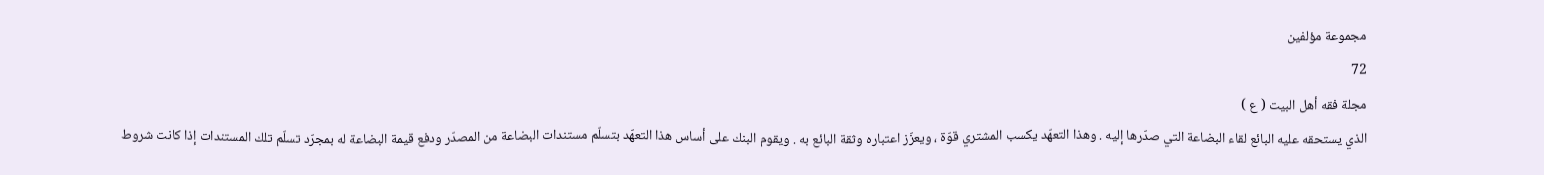مجموعة مؤلفين
72
مجلة فقه أهل البيت ( ع )
الذي يستحقه عليه البائع لقاء البضاعة التي صدّرها إليه . وهذا التعهّد يكسب المشتري قوّة ، ويعزّز اعتباره وثقة البائع به . ويقوم البنك على أساس هذا التعهّد بتسلّم مستندات البضاعة من المصدّر ودفع قيمة البضاعة له بمجرّد تسلّم تلك المستندات إذا كانت شروط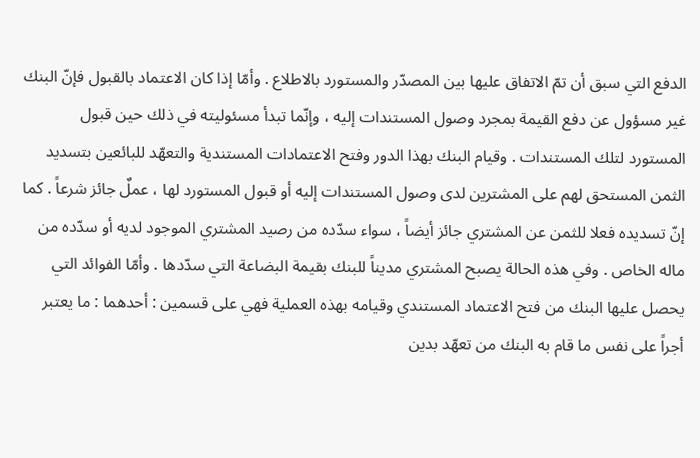الدفع التي سبق أن تمّ الاتفاق عليها بين المصدّر والمستورد بالاطلاع . وأمّا إذا كان الاعتماد بالقبول فإنّ البنك غير مسؤول عن دفع القيمة بمجرد وصول المستندات إليه ، وإنّما تبدأ مسئوليته في ذلك حين قبول المستورد لتلك المستندات . وقيام البنك بهذا الدور وفتح الاعتمادات المستندية والتعهّد للبائعين بتسديد الثمن المستحق لهم على المشترين لدى وصول المستندات إليه أو قبول المستورد لها ، عملٌ جائز شرعاً . كما إنّ تسديده فعلا للثمن عن المشتري جائز أيضاً ، سواء سدّده من رصيد المشتري الموجود لديه أو سدّده من ماله الخاص . وفي هذه الحالة يصبح المشتري مديناً للبنك بقيمة البضاعة التي سدّدها . وأمّا الفوائد التي يحصل عليها البنك من فتح الاعتماد المستندي وقيامه بهذه العملية فهي على قسمين : أحدهما : ما يعتبر أجراً على نفس ما قام به البنك من تعهّد بدين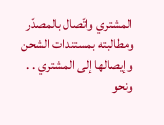المشتري واتّصال بالمصدّر ومطالبته بمستندات الشحن وإيصالها إلى المشتري . . ونحو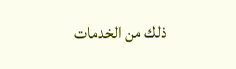ذلك من الخدمات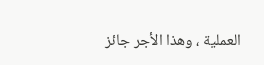العملية ، وهذا الأجر جائز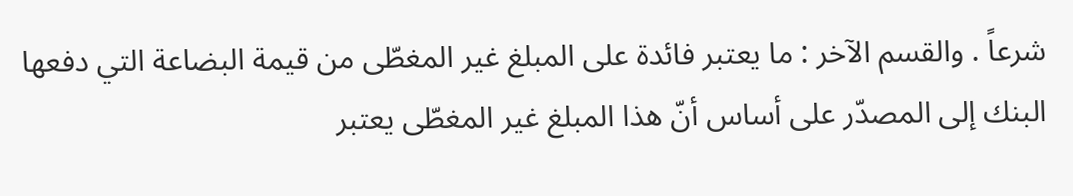شرعاً . والقسم الآخر : ما يعتبر فائدة على المبلغ غير المغطّى من قيمة البضاعة التي دفعها البنك إلى المصدّر على أساس أنّ هذا المبلغ غير المغطّى يعتبر